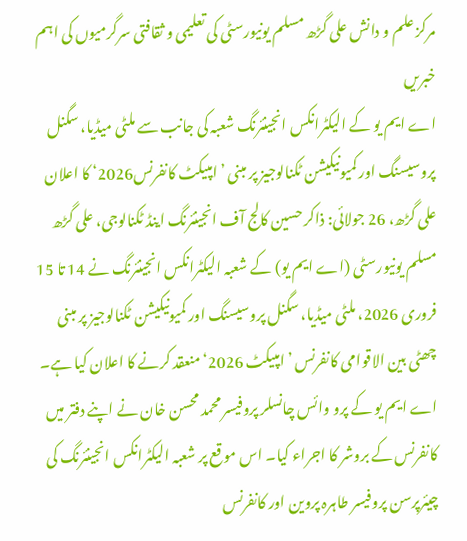مرکز علم و دانش علی گڑھ مسلم یونیورسٹی کی تعلیمی و ثقافتی سرگرمیوں کی اہم خبریں
اے ایم یو کے الیکٹرانکس انجینئرنگ شعبہ کی جانب سے ملٹی میڈیا، سگنل پروسیسنگ اور کمیونیکیشن ٹکنالوجیز پر مبنی ’امپیکٹ کانفرنس2026‘ کا اعلان
علی گڑھ، 26 جولائی: ذاکر حسین کالج آف انجینئرنگ اینڈ ٹکنالوجی، علی گڑھ مسلم یونیورسٹی (اے ایم یو) کے شعبہ الیکٹرانکس انجینئرنگ نے 14 تا 15 فروری 2026، ملٹی میڈیا، سگنل پروسیسنگ اور کمیونیکیشن ٹکنالوجیز پر مبنی چھٹی بین الاقوامی کانفرنس ’امپیکٹ 2026‘منعقد کرنے کا اعلان کیا ہے۔
اے ایم یو کے پرو وائس چانسلر پروفیسر محمد محسن خان نے اپنے دفتر میں کانفرنس کے بروشر کا اجراء کیا۔ اس موقع پر شعبہ الیکٹرانکس انجینئرنگ کی چیئرپرسن پروفیسر طاہرہ پروین اور کانفرنس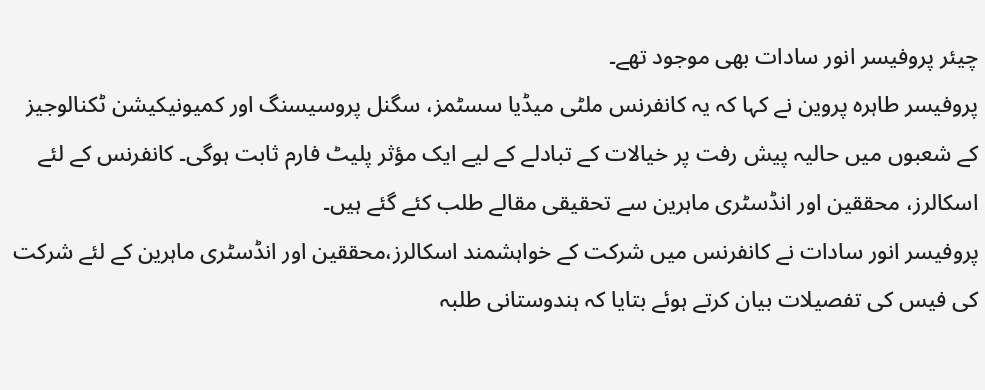چیئر پروفیسر انور سادات بھی موجود تھے۔
پروفیسر طاہرہ پروین نے کہا کہ یہ کانفرنس ملٹی میڈیا سسٹمز، سگنل پروسیسنگ اور کمیونیکیشن ٹکنالوجیز کے شعبوں میں حالیہ پیش رفت پر خیالات کے تبادلے کے لیے ایک مؤثر پلیٹ فارم ثابت ہوگی۔ کانفرنس کے لئے اسکالرز، محققین اور انڈسٹری ماہرین سے تحقیقی مقالے طلب کئے گئے ہیں۔
پروفیسر انور سادات نے کانفرنس میں شرکت کے خواہشمند اسکالرز،محققین اور انڈسٹری ماہرین کے لئے شرکت کی فیس کی تفصیلات بیان کرتے ہوئے بتایا کہ ہندوستانی طلبہ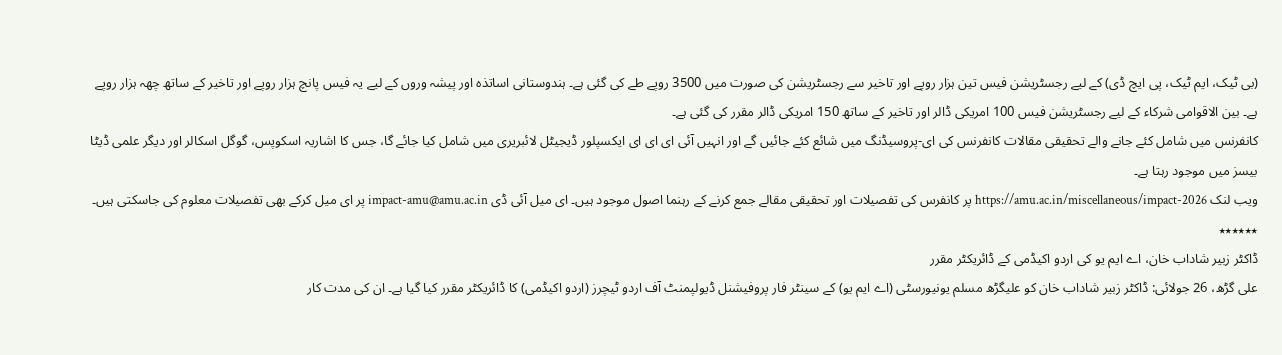(بی ٹیک، ایم ٹیک، پی ایچ ڈی) کے لیے رجسٹریشن فیس تین ہزار روپے اور تاخیر سے رجسٹریشن کی صورت میں 3500 روپے طے کی گئی ہے۔ ہندوستانی اساتذہ اور پیشہ وروں کے لیے یہ فیس پانچ ہزار روپے اور تاخیر کے ساتھ چھہ ہزار روپے ہے۔ بین الاقوامی شرکاء کے لیے رجسٹریشن فیس 100 امریکی ڈالر اور تاخیر کے ساتھ 150 امریکی ڈالر مقرر کی گئی ہے۔
کانفرنس میں شامل کئے جانے والے تحقیقی مقالات کانفرنس کی ای-پروسیڈنگ میں شائع کئے جائیں گے اور انہیں آئی ای ای ای ایکسپلور ڈیجیٹل لائبریری میں شامل کیا جائے گا، جس کا اشاریہ اسکوپس، گوگل اسکالر اور دیگر علمی ڈیٹا بیسز میں موجود رہتا ہے۔
ویب لنک https://amu.ac.in/miscellaneous/impact-2026 پر کانفرس کی تفصیلات اور تحقیقی مقالے جمع کرنے کے رہنما اصول موجود ہیں۔ ای میل آئی ڈی impact-amu@amu.ac.in پر ای میل کرکے بھی تفصیلات معلوم کی جاسکتی ہیں۔
٭٭٭٭٭٭
ڈاکٹر زبیر شاداب خان، اے ایم یو کی اردو اکیڈمی کے ڈائریکٹر مقرر
علی گڑھ، 26 جولائی: ڈاکٹر زبیر شاداب خان کو علیگڑھ مسلم یونیورسٹی (اے ایم یو) کے سینٹر فار پروفیشنل ڈیولپمنٹ آف اردو ٹیچرز (اردو اکیڈمی) کا ڈائریکٹر مقرر کیا گیا ہے۔ ان کی مدت کار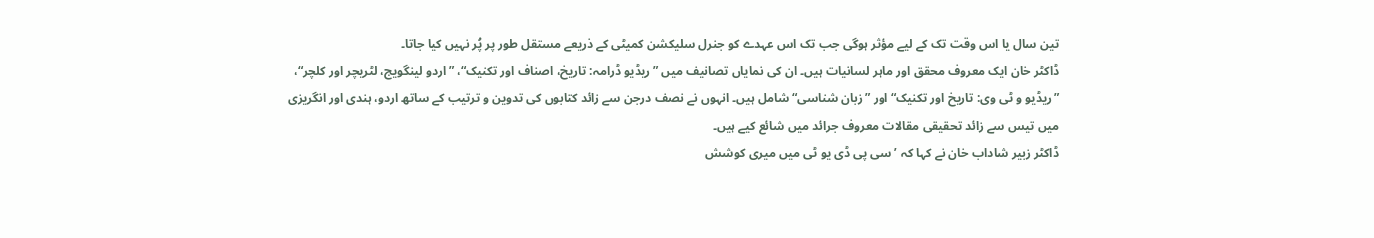تین سال یا اس وقت تک کے لیے مؤثر ہوگی جب تک اس عہدے کو جنرل سلیکشن کمیٹی کے ذریعے مستقل طور پر پُر نہیں کیا جاتا۔
ڈاکٹر خان ایک معروف محقق اور ماہر لسانیات ہیں۔ ان کی نمایاں تصانیف میں ”ریڈیو ڈرامہ: تاریخ، اصناف اور تکنیک“، ”اردو لینگویج، لٹریچر اور کلچر“، ”ریڈیو و ٹی وی: تاریخ اور تکنیک“ اور ”زبان شناسی“ شامل ہیں۔ انہوں نے نصف درجن سے زائد کتابوں کی تدوین و ترتیب کے ساتھ اردو، ہندی اور انگریزی میں تیس سے زائد تحقیقی مقالات معروف جرائد میں شائع کیے ہیں۔
ڈاکٹر زبیر شاداب خان نے کہا کہ ’سی پی ڈی یو ٹی میں میری کوشش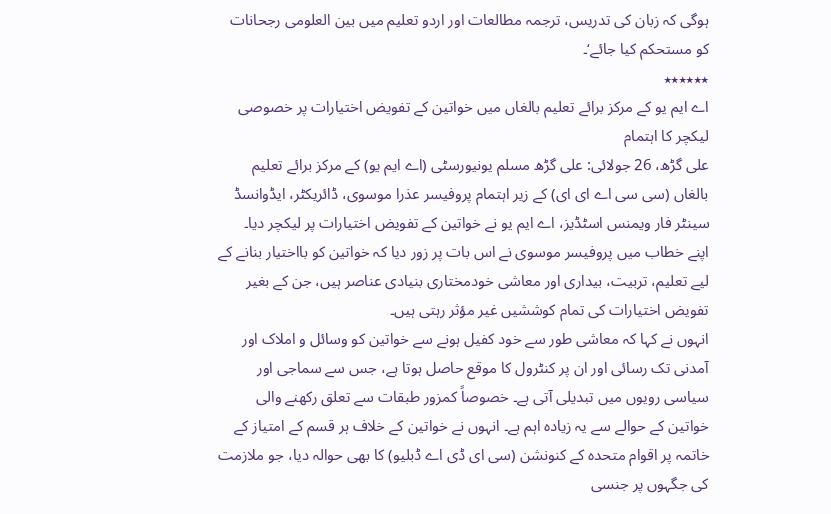ہوگی کہ زبان کی تدریس، ترجمہ مطالعات اور اردو تعلیم میں بین العلومی رجحانات کو مستحکم کیا جائے‘۔
٭٭٭٭٭٭
اے ایم یو کے مرکز برائے تعلیم بالغاں میں خواتین کے تفویض اختیارات پر خصوصی لیکچر کا اہتمام
علی گڑھ، 26 جولائی: علی گڑھ مسلم یونیورسٹی (اے ایم یو) کے مرکز برائے تعلیم بالغاں (سی سی اے ای ای) کے زیر اہتمام پروفیسر عذرا موسوی، ڈائریکٹر، ایڈوانسڈ سینٹر فار ویمنس اسٹڈیز، اے ایم یو نے خواتین کے تفویض اختیارات پر لیکچر دیا۔
اپنے خطاب میں پروفیسر موسوی نے اس بات پر زور دیا کہ خواتین کو بااختیار بنانے کے لیے تعلیم، تربیت، بیداری اور معاشی خودمختاری بنیادی عناصر ہیں، جن کے بغیر تفویض اختیارات کی تمام کوششیں غیر مؤثر رہتی ہیں۔
انہوں نے کہا کہ معاشی طور سے خود کفیل ہونے سے خواتین کو وسائل و املاک اور آمدنی تک رسائی اور ان پر کنٹرول کا موقع حاصل ہوتا ہے، جس سے سماجی اور سیاسی رویوں میں تبدیلی آتی ہے۔ خصوصاً کمزور طبقات سے تعلق رکھنے والی خواتین کے حوالے سے یہ زیادہ اہم ہے۔ انہوں نے خواتین کے خلاف ہر قسم کے امتیاز کے خاتمہ پر اقوام متحدہ کے کنونشن (سی ای ڈی اے ڈبلیو) کا بھی حوالہ دیا، جو ملازمت کی جگہوں پر جنسی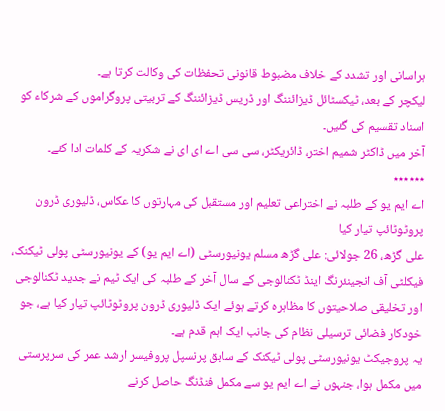ہراسانی اور تشدد کے خلاف مضبوط قانونی تحفظات کی وکالت کرتا ہے۔
لیکچر کے بعد، ٹیکسٹائل ڈیزائننگ اور ڈریس ڈیزائننگ کے تربیتی پروگراموں کے شرکاء کو اسناد تقسیم کی گئیں۔
آخر میں ڈاکٹر شمیم اختر، ڈائریکٹر، سی سی اے ای ای نے شکریہ کے کلمات ادا کئے۔
٭٭٭٭٭٭
اے ایم یو کے طلبہ نے اختراعی تعلیم اور مستقبل کی مہارتوں کا عکاس، ڈلیوری ڈرون پروٹوٹائپ تیار کیا
علی گڑھ، 26 جولائی: علی گڑھ مسلم یونیورسٹی (اے ایم یو) کے یونیورسٹی پولی ٹیکنک، فیکلٹی آف انجینئرنگ اینڈ ٹکنالوجی کے سال آخر کے طلبہ کی ایک ٹیم نے جدید ٹکنالوجی اور تخلیقی صلاحیتوں کا مظاہرہ کرتے ہوئے ایک ڈلیوری ڈرون پروٹوٹائپ تیار کیا ہے، جو خودکار فضائی ترسیلی نظام کی جانب ایک اہم قدم ہے۔
یہ پروجیکٹ یونیورسٹی پولی ٹیکنک کے سابق پرنسپل پروفیسر ارشد عمر کی سرپرستی میں مکمل ہوا، جنہوں نے اے ایم یو سے مکمل فنڈنگ حاصل کرنے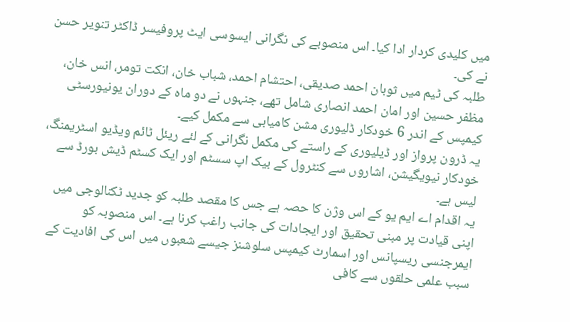میں کلیدی کردار ادا کیا۔ اس منصوبے کی نگرانی ایسوسی ایٹ پروفیسر ڈاکٹر تنویر حسن نے کی۔
طلبہ کی ٹیم میں ثوبان احمد صدیقی، احتشام احمد، شباب خان، انکت تومر، انس خان، مظفر حسین اور امان احمد انصاری شامل تھے، جنہوں نے دو ماہ کے دوران یونیورسٹی کیمپس کے اندر 6 خودکار ڈلیوری مشن کامیابی سے مکمل کیے۔
یہ ڈرون پرواز اور ڈیلیوری کے راستے کی مکمل نگرانی کے لئے ریئل ٹائم ویڈیو اسٹریمنگ، خودکار نیویگیشن، اشاروں سے کنٹرول کے بیک اپ سسٹم اور ایک کسٹم ڈیش بورڈ سے لیس ہے۔
یہ اقدام اے ایم یو کے اس وژن کا حصہ ہے جس کا مقصد طلبہ کو جدید ٹکنالوجی میں اپنی قیادت پر مبنی تحقیق اور ایجادات کی جانب راغب کرنا ہے۔ اس منصوبہ کو ایمرجنسی ریسپانس اور اسمارٹ کیمپس سلوشنز جیسے شعبوں میں اس کی افادیت کے سبب علمی حلقوں سے کافی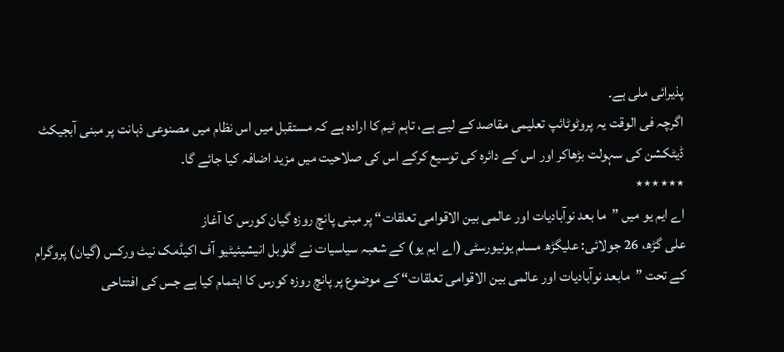پذیرائی ملی ہے۔
اگرچہ فی الوقت یہ پروٹوٹائپ تعلیمی مقاصد کے لیے ہے، تاہم ٹیم کا ارادہ ہے کہ مستقبل میں اس نظام میں مصنوعی ذہانت پر مبنی آبجیکٹ ڈیٹکشن کی سہولت بڑھاکر اور اس کے دائرہ کی توسیع کرکے اس کی صلاحیت میں مزید اضافہ کیا جائے گا۔
٭٭٭٭٭٭
اے ایم یو میں ”ما بعد نوآبادیات اور عالمی بین الاقوامی تعلقات“ پر مبنی پانچ روزہ گیان کورس کا آغاز
علی گڑھ، 26 جولائی: علیگڑھ مسلم یونیورسٹی (اے ایم یو) کے شعبہ سیاسیات نے گلوبل انیشیئیٹیو آف اکیڈمک نیٹ ورکس (گیان) پروگرام کے تحت ”مابعد نوآبادیات اور عالمی بین الاقوامی تعلقات“ کے موضوع پر پانچ روزہ کورس کا اہتمام کیا ہے جس کی افتتاحی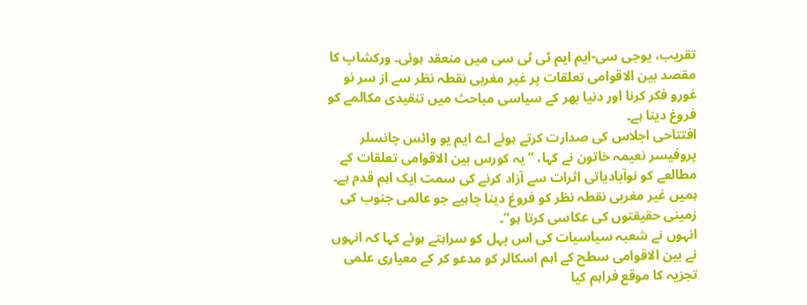تقریب، یوجی سی-ایم ایم ٹی ٹی سی میں منعقد ہوئی۔ ورکشاپ کا مقصد بین الاقوامی تعلقات پر غیر مغربی نقطہ نظر سے از سر نو غورو فکر کرنا اور دنیا بھر کے سیاسی مباحث میں تنقیدی مکالمے کو فروغ دینا ہے۔
افتتاحی اجلاس کی صدارت کرتے ہوئے اے ایم یو وائس چانسلر پروفیسر نعیمہ خاتون نے کہا، ”یہ کورس بین الاقوامی تعلقات کے مطالعے کو نوآبادیاتی اثرات سے آزاد کرنے کی سمت ایک اہم قدم ہے۔ ہمیں غیر مغربی نقطہ نظر کو فروغ دینا چاہیے جو عالمی جنوب کی زمینی حقیقتوں کی عکاسی کرتا ہو“۔
انہوں نے شعبہ سیاسیات کی اس پہل کو سراہتے ہوئے کہا کہ انہوں نے بین الاقوامی سطح کے اہم اسکالر کو مدعو کر کے معیاری علمی تجزیہ کا موقع فراہم کیا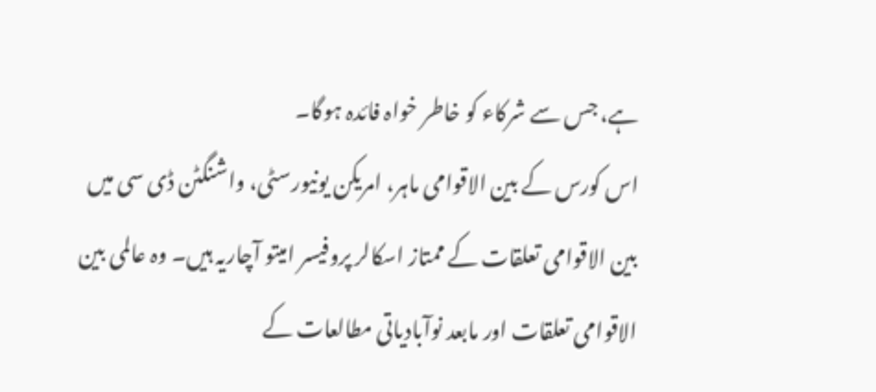ہے، جس سے شرکاء کو خاطر خواہ فائدہ ہوگا۔
اس کورس کے بین الاقوامی ماہر، امریکن یونیورسٹی، واشنگٹن ڈی سی میں بین الاقوامی تعلقات کے ممتاز اسکالر پروفیسر امیتو آچاریہ ہیں۔ وہ عالمی بین الاقوامی تعلقات اور مابعد نوآبادیاتی مطالعات کے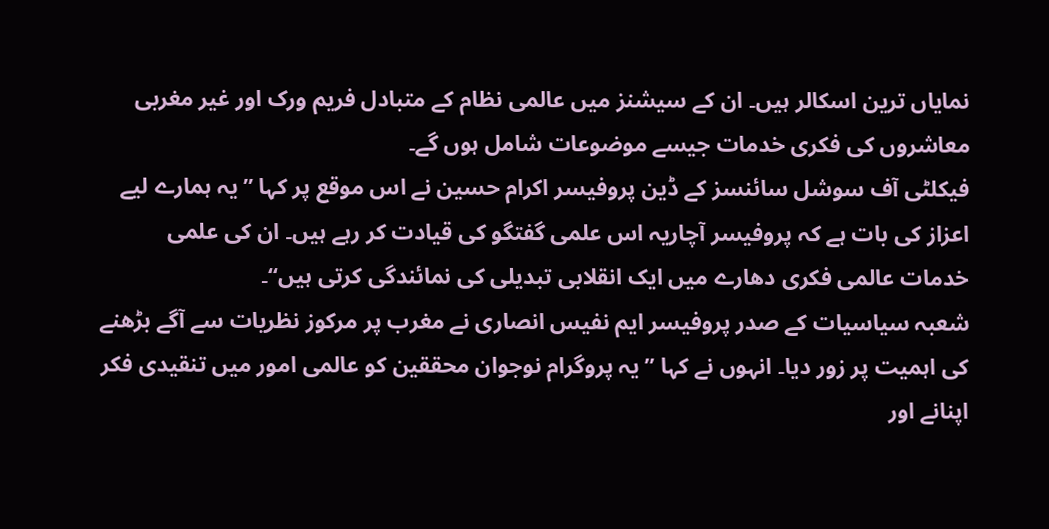نمایاں ترین اسکالر ہیں۔ ان کے سیشنز میں عالمی نظام کے متبادل فریم ورک اور غیر مغربی معاشروں کی فکری خدمات جیسے موضوعات شامل ہوں گے۔
فیکلٹی آف سوشل سائنسز کے ڈین پروفیسر اکرام حسین نے اس موقع پر کہا ”یہ ہمارے لیے اعزاز کی بات ہے کہ پروفیسر آچاریہ اس علمی گفتگو کی قیادت کر رہے ہیں۔ ان کی علمی خدمات عالمی فکری دھارے میں ایک انقلابی تبدیلی کی نمائندگی کرتی ہیں“۔
شعبہ سیاسیات کے صدر پروفیسر ایم نفیس انصاری نے مغرب پر مرکوز نظریات سے آگے بڑھنے کی اہمیت پر زور دیا۔ انہوں نے کہا ”یہ پروگرام نوجوان محققین کو عالمی امور میں تنقیدی فکر اپنانے اور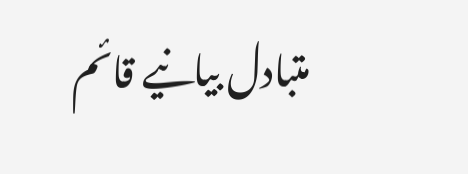متبادل بیانیے قائم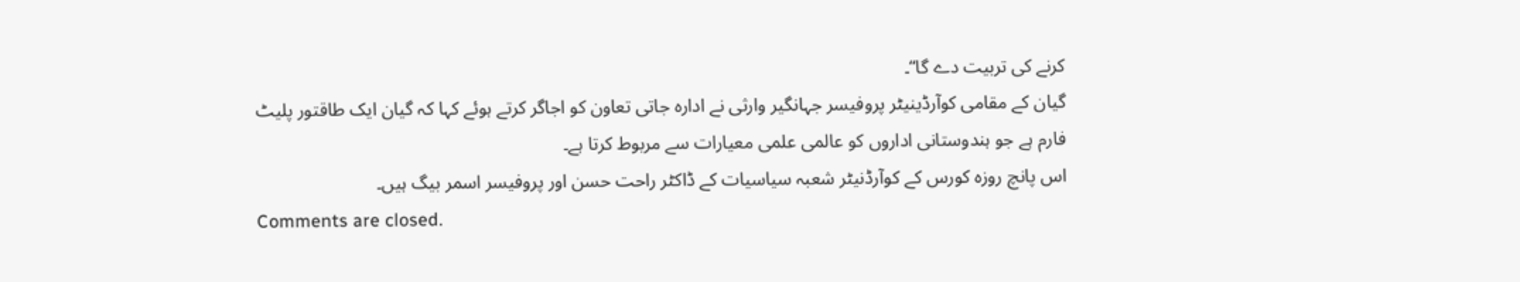کرنے کی تربیت دے گا“۔
گیان کے مقامی کوآرڈینیٹر پروفیسر جہانگیر وارثی نے ادارہ جاتی تعاون کو اجاگر کرتے ہوئے کہا کہ گیان ایک طاقتور پلیٹ فارم ہے جو ہندوستانی اداروں کو عالمی علمی معیارات سے مربوط کرتا ہے۔
اس پانچ روزہ کورس کے کوآرڈنیٹر شعبہ سیاسیات کے ڈاکٹر راحت حسن اور پروفیسر اسمر بیگ ہیں۔
Comments are closed.